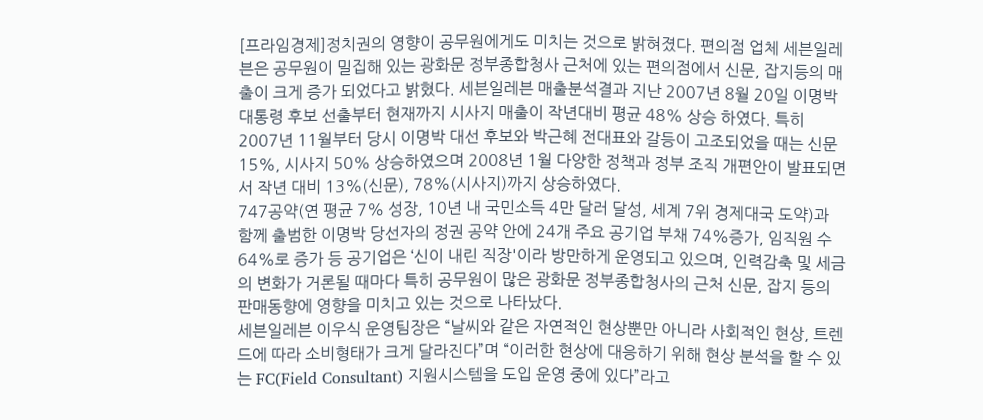[프라임경제]정치권의 영향이 공무원에게도 미치는 것으로 밝혀졌다. 편의점 업체 세븐일레븐은 공무원이 밀집해 있는 광화문 정부종합청사 근처에 있는 편의점에서 신문, 잡지등의 매출이 크게 증가 되었다고 밝혔다. 세븐일레븐 매출분석결과 지난 2007년 8월 20일 이명박 대통령 후보 선출부터 현재까지 시사지 매출이 작년대비 평균 48% 상승 하였다. 특히 2007년 11월부터 당시 이명박 대선 후보와 박근혜 전대표와 갈등이 고조되었을 때는 신문 15%, 시사지 50% 상승하였으며 2008년 1월 다양한 정책과 정부 조직 개편안이 발표되면서 작년 대비 13%(신문), 78%(시사지)까지 상승하였다.
747공약(연 평균 7% 성장, 10년 내 국민소득 4만 달러 달성, 세계 7위 경제대국 도약)과 함께 출범한 이명박 당선자의 정권 공약 안에 24개 주요 공기업 부채 74%증가, 임직원 수 64%로 증가 등 공기업은 ‘신이 내린 직장'이라 방만하게 운영되고 있으며, 인력감축 및 세금의 변화가 거론될 때마다 특히 공무원이 많은 광화문 정부종합청사의 근처 신문, 잡지 등의 판매동향에 영향을 미치고 있는 것으로 나타났다.
세븐일레븐 이우식 운영팀장은 “날씨와 같은 자연적인 현상뿐만 아니라 사회적인 현상, 트렌드에 따라 소비형태가 크게 달라진다”며 “이러한 현상에 대응하기 위해 현상 분석을 할 수 있는 FC(Field Consultant) 지원시스템을 도입 운영 중에 있다”라고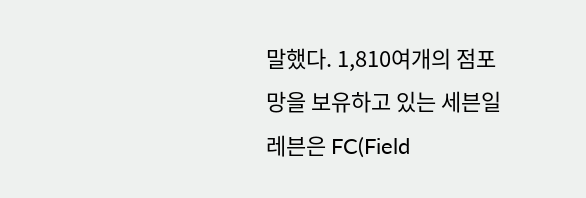말했다. 1,810여개의 점포망을 보유하고 있는 세븐일레븐은 FC(Field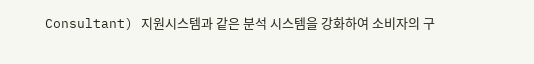Consultant) 지원시스템과 같은 분석 시스템을 강화하여 소비자의 구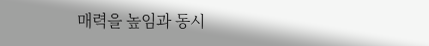매력을 높임과 동시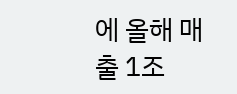에 올해 매출 1조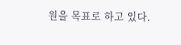원을 목표로 하고 있다.